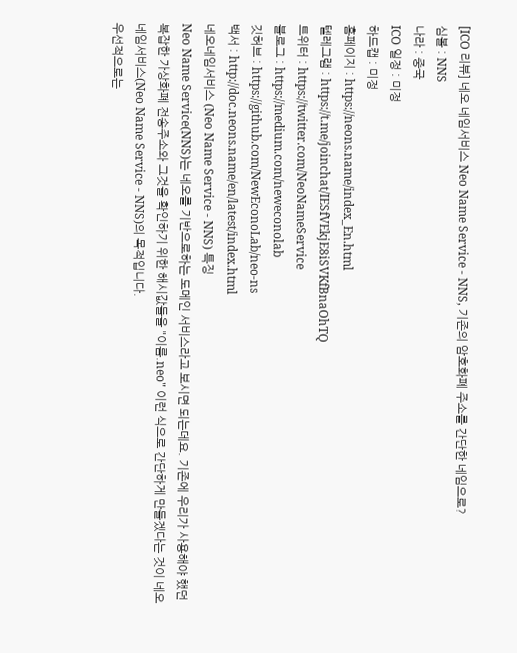[ICO 리뷰] 네오 네임서비스 Neo Name Service - NNS, 기존의 암호화폐 주소를 간단한 네임으로?
심볼 : NNS
나라 : 중국
ICO 일정 : 미정
하드캡 : 미정
홈페이지 : https://neons.name/index_En.html
텔레그램 : https://t.me/joinchat/IESfVEkjE8iSVKfBnaOhTQ
트위터 : https://twitter.com/NeoNameService
블로그 : https://medium.com/neweconolab
깃허브 : https://github.com/NewEconoLab/neo-ns
백서 : http://doc.neons.name/en/latest/index.html
네오네임서비스 (Neo Name Service - NNS) 특징
Neo Name Service(NNS)는 네오를 기반으로하는 도메인 서비스라고 보시면 되는데요. 기존에 우리가 사용해야 했던 복잡한 가상화폐 전송주소와 그것을 확인하기 위한 해시값들을 "이름.neo" 이런 식으로 간단하게 만들겠다는 것이 네오 네임서비스(Neo Name Service - NNS)의 목적입니다.
우선적으로는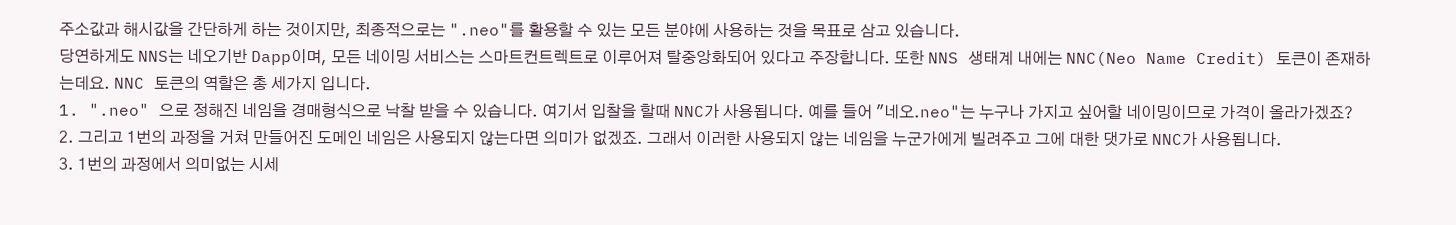주소값과 해시값을 간단하게 하는 것이지만, 최종적으로는 ".neo"를 활용할 수 있는 모든 분야에 사용하는 것을 목표로 삼고 있습니다.
당연하게도 NNS는 네오기반 Dapp이며, 모든 네이밍 서비스는 스마트컨트렉트로 이루어져 탈중앙화되어 있다고 주장합니다. 또한 NNS 생태계 내에는 NNC(Neo Name Credit) 토큰이 존재하는데요. NNC 토큰의 역할은 총 세가지 입니다.
1. ".neo" 으로 정해진 네임을 경매형식으로 낙찰 받을 수 있습니다. 여기서 입찰을 할때 NNC가 사용됩니다. 예를 들어 "네오.neo"는 누구나 가지고 싶어할 네이밍이므로 가격이 올라가겠죠?
2. 그리고 1번의 과정을 거쳐 만들어진 도메인 네임은 사용되지 않는다면 의미가 없겠죠. 그래서 이러한 사용되지 않는 네임을 누군가에게 빌려주고 그에 대한 댓가로 NNC가 사용됩니다.
3. 1번의 과정에서 의미없는 시세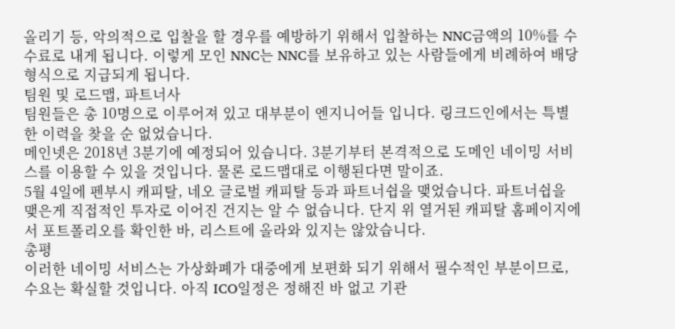올리기 등, 악의적으로 입찰을 할 경우를 예방하기 위해서 입찰하는 NNC금액의 10%를 수수료로 내게 됩니다. 이렇게 모인 NNC는 NNC를 보유하고 있는 사람들에게 비례하여 배당 형식으로 지급되게 됩니다.
팀원 및 로드맵, 파트너사
팀원들은 총 10명으로 이루어져 있고 대부분이 엔지니어들 입니다. 링크드인에서는 특별한 이력을 찾을 순 없었습니다.
메인넷은 2018년 3분기에 예정되어 있습니다. 3분기부터 본격적으로 도메인 네이밍 서비스를 이용할 수 있을 것입니다. 물론 로드맵대로 이행된다면 말이죠.
5월 4일에 펜부시 캐피탈, 네오 글로벌 캐피탈 등과 파트너쉽을 맺었습니다. 파트너쉽을 맺은게 직접적인 투자로 이어진 건지는 알 수 없습니다. 단지 위 열거된 캐피탈 홈페이지에서 포트폴리오를 확인한 바, 리스트에 올라와 있지는 않았습니다.
총평
이러한 네이밍 서비스는 가상화폐가 대중에게 보편화 되기 위해서 필수적인 부분이므로, 수요는 확실할 것입니다. 아직 ICO일정은 정해진 바 없고 기관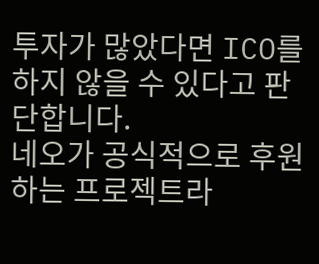투자가 많았다면 ICO를 하지 않을 수 있다고 판단합니다.
네오가 공식적으로 후원하는 프로젝트라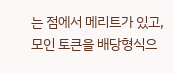는 점에서 메리트가 있고, 모인 토큰을 배당형식으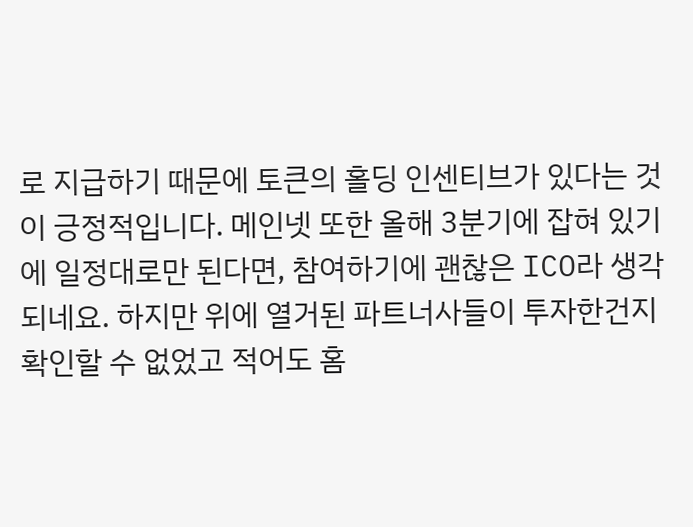로 지급하기 때문에 토큰의 홀딩 인센티브가 있다는 것이 긍정적입니다. 메인넷 또한 올해 3분기에 잡혀 있기에 일정대로만 된다면, 참여하기에 괜찮은 ICO라 생각되네요. 하지만 위에 열거된 파트너사들이 투자한건지 확인할 수 없었고 적어도 홈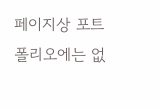페이지상 포트폴리오에는 없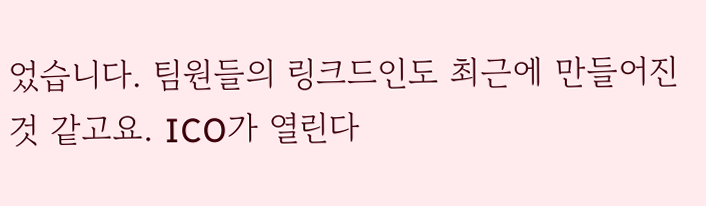었습니다. 팀원들의 링크드인도 최근에 만들어진 것 같고요. ICO가 열린다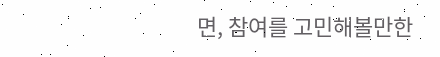면, 참여를 고민해볼만한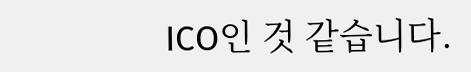ICO인 것 같습니다.